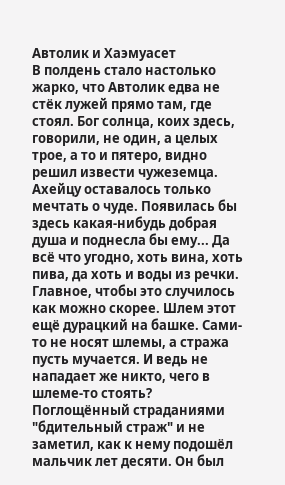Автолик и Хаэмуасет
В полдень стало настолько жарко, что Автолик едва не стёк лужей прямо там, где стоял. Бог солнца, коих здесь, говорили, не один, а целых трое, а то и пятеро, видно решил извести чужеземца. Ахейцу оставалось только мечтать о чуде. Появилась бы здесь какая-нибудь добрая душа и поднесла бы ему... Да всё что угодно, хоть вина, хоть пива, да хоть и воды из речки. Главное, чтобы это случилось как можно скорее. Шлем этот ещё дурацкий на башке. Сами-то не носят шлемы, а стража пусть мучается. И ведь не нападает же никто, чего в шлеме-то стоять?
Поглощённый страданиями "бдительный страж" и не заметил, как к нему подошёл мальчик лет десяти. Он был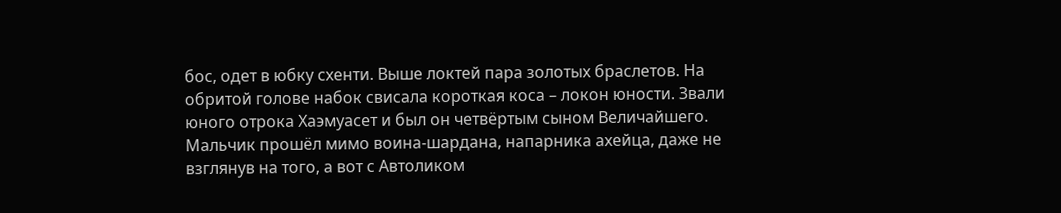бос, одет в юбку схенти. Выше локтей пара золотых браслетов. На обритой голове набок свисала короткая коса – локон юности. Звали юного отрока Хаэмуасет и был он четвёртым сыном Величайшего. Мальчик прошёл мимо воина-шардана, напарника ахейца, даже не взглянув на того, а вот с Автоликом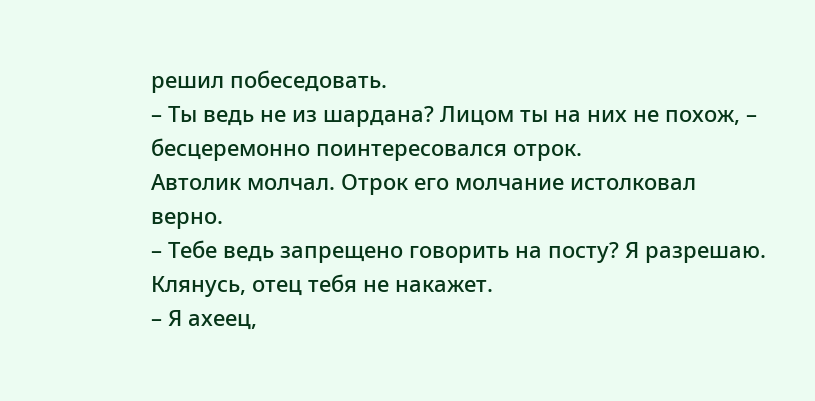решил побеседовать.
– Ты ведь не из шардана? Лицом ты на них не похож, – бесцеремонно поинтересовался отрок.
Автолик молчал. Отрок его молчание истолковал верно.
– Тебе ведь запрещено говорить на посту? Я разрешаю. Клянусь, отец тебя не накажет.
– Я ахеец,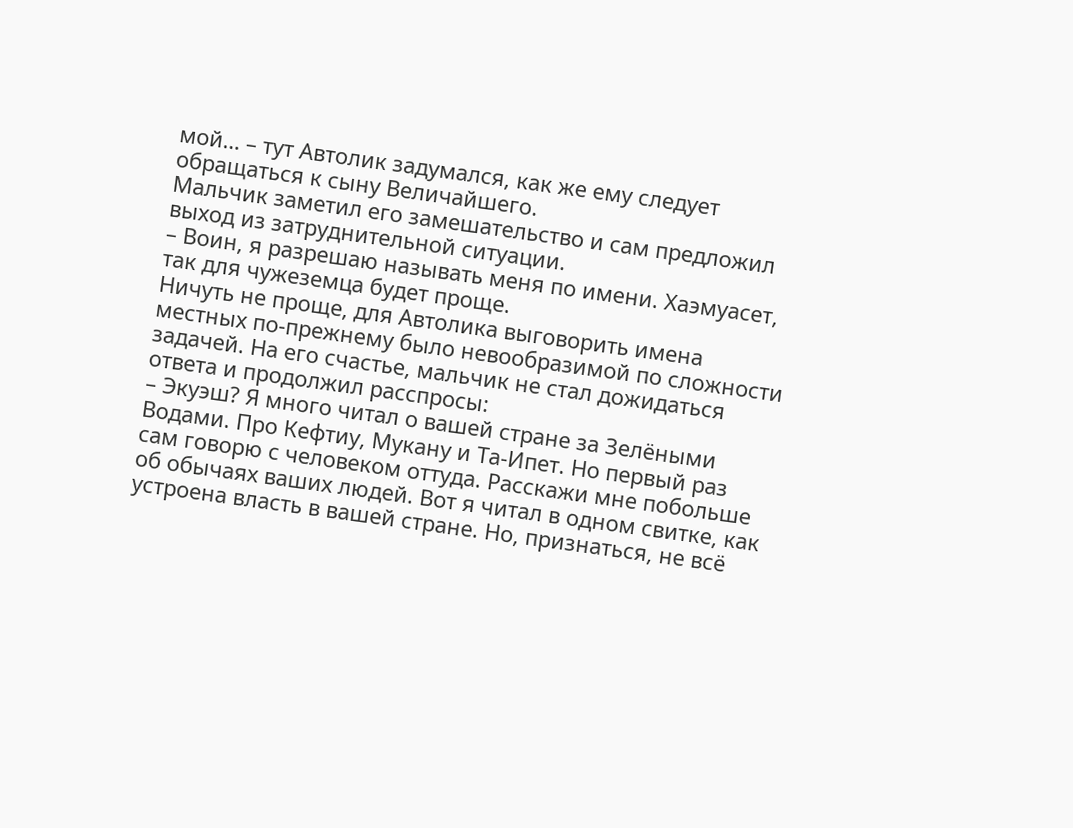мой… – тут Автолик задумался, как же ему следует обращаться к сыну Величайшего.
Мальчик заметил его замешательство и сам предложил выход из затруднительной ситуации.
– Воин, я разрешаю называть меня по имени. Хаэмуасет, так для чужеземца будет проще.
Ничуть не проще, для Автолика выговорить имена местных по-прежнему было невообразимой по сложности задачей. На его счастье, мальчик не стал дожидаться ответа и продолжил расспросы:
– Экуэш? Я много читал о вашей стране за Зелёными Водами. Про Кефтиу, Мукану и Та-Ипет. Но первый раз сам говорю с человеком оттуда. Расскажи мне побольше об обычаях ваших людей. Вот я читал в одном свитке, как устроена власть в вашей стране. Но, признаться, не всё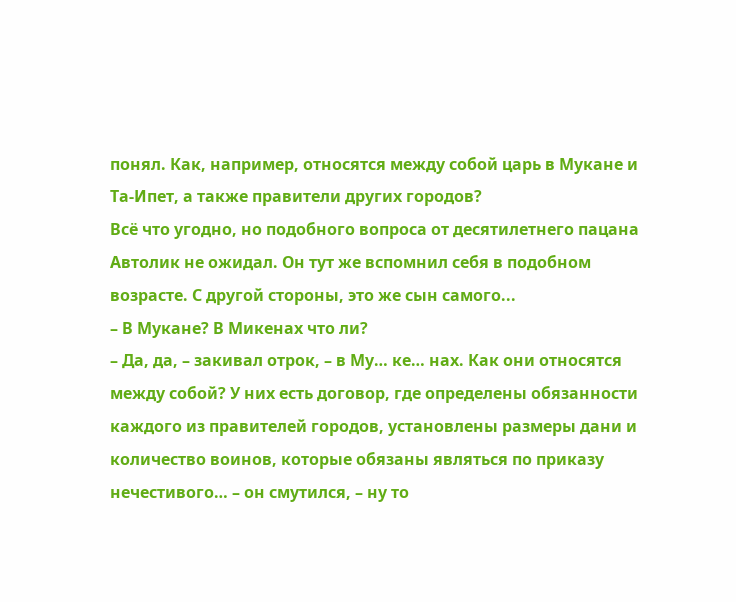понял. Как, например, относятся между собой царь в Мукане и Та-Ипет, а также правители других городов?
Всё что угодно, но подобного вопроса от десятилетнего пацана Автолик не ожидал. Он тут же вспомнил себя в подобном возрасте. С другой стороны, это же сын самого...
– В Мукане? В Микенах что ли?
– Да, да, – закивал отрок, – в Му… ке… нах. Как они относятся между собой? У них есть договор, где определены обязанности каждого из правителей городов, установлены размеры дани и количество воинов, которые обязаны являться по приказу нечестивого… – он смутился, – ну то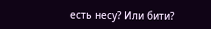есть несу? Или бити?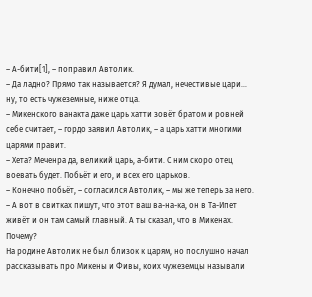– А-бити[1], – поправил Автолик.
– Да ладно? Прямо так называется? Я думал, нечестивые цари… ну, то есть чужеземные, ниже отца.
– Микенского ванакта даже царь хатти зовёт братом и ровней себе считает, – гордо заявил Автолик, – а царь хатти многими царями правит.
– Хета? Меченра да, великий царь, а-бити. С ним скоро отец воевать будет. Побьёт и его, и всех его царьков.
– Конечно побьёт, – согласился Автолик, – мы же теперь за него.
– А вот в свитках пишут, что этот ваш ва-на-ка, он в Та-Ипет живёт и он там самый главный. А ты сказал, что в Микенах. Почему?
На родине Автолик не был близок к царям, но послушно начал рассказывать про Микены и Фивы, коих чужеземцы называли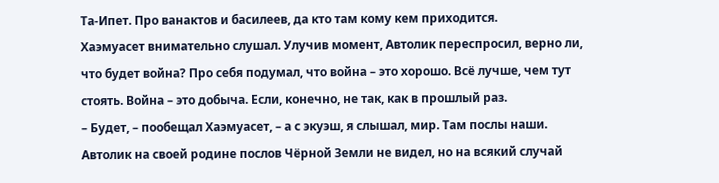Та-Ипет. Про ванактов и басилеев, да кто там кому кем приходится.
Хаэмуасет внимательно слушал. Улучив момент, Автолик переспросил, верно ли, что будет война? Про себя подумал, что война – это хорошо. Всё лучше, чем тут стоять. Война – это добыча. Если, конечно, не так, как в прошлый раз.
– Будет, – пообещал Хаэмуасет, – а с экуэш, я слышал, мир. Там послы наши.
Автолик на своей родине послов Чёрной Земли не видел, но на всякий случай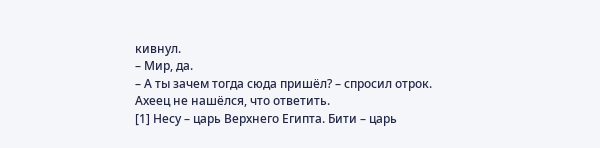кивнул.
– Мир, да.
– А ты зачем тогда сюда пришёл? – спросил отрок.
Ахеец не нашёлся, что ответить.
[1] Несу – царь Верхнего Египта. Бити – царь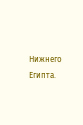Нижнего Египта.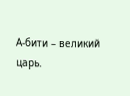А-бити – великий царь.